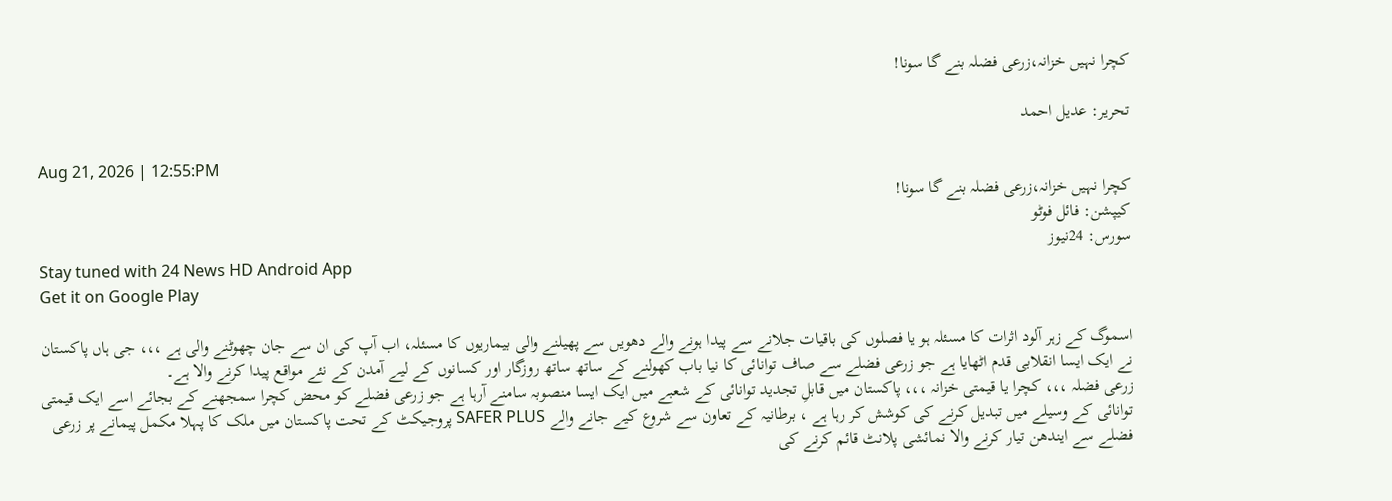کچرا نہیں خزانہ،زرعی فضلہ بنے گا سونا!

تحریر: عدیل احمد

Aug 21, 2026 | 12:55:PM
کچرا نہیں خزانہ،زرعی فضلہ بنے گا سونا!
کیپشن: فائل فوٹو
سورس: 24نیوز
Stay tuned with 24 News HD Android App
Get it on Google Play

اسموگ کے زہر آلود اثرات کا مسئلہ ہو یا فصلوں کی باقیات جلانے سے پیدا ہونے والے دھویں سے پھیلنے والی بیماریوں کا مسئلہ، اب آپ کی ان سے جان چھوٹنے والی ہے ،،، جی ہاں پاکستان نے ایک ایسا انقلابی قدم اٹھایا ہے جو زرعی فضلے سے صاف توانائی کا نیا باب کھولنے کے ساتھ ساتھ روزگار اور کسانوں کے لیے آمدن کے نئے مواقع پیدا کرنے والا ہے۔
زرعی فضلہ ،،، کچرا یا قیمتی خزانہ ،،، پاکستان میں قابلِ تجدید توانائی کے شعبے میں ایک ایسا منصوبہ سامنے آرہا ہے جو زرعی فضلے کو محض کچرا سمجھنے کے بجائے اسے ایک قیمتی توانائی کے وسیلے میں تبدیل کرنے کی کوشش کر رہا ہے ، برطانیہ کے تعاون سے شروع کیے جانے والے SAFER PLUS پروجیکٹ کے تحت پاکستان میں ملک کا پہلا مکمل پیمانے پر زرعی فضلے سے ایندھن تیار کرنے والا نمائشی پلانٹ قائم کرنے کی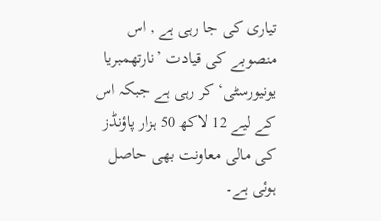تیاری کی جا رہی ہے , اس منصوبے کی قیادت ’نارتھمبریا یونیورسٹی‘ کر رہی ہے جبکہ اس کے لیے 12 لاکھ 50 ہزار پاؤنڈز کی مالی معاونت بھی حاصل ہوئی ہے۔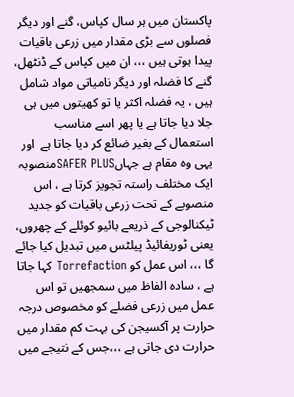پاکستان میں ہر سال کپاس، گنے اور دیگر فصلوں سے بڑی مقدار میں زرعی باقیات پیدا ہوتی ہیں ،،، ان میں کپاس کے ڈنٹھل، گنے کا فضلہ اور دیگر نامیاتی مواد شامل ہیں ، یہ فضلہ اکثر یا تو کھیتوں میں ہی جلا دیا جاتا ہے یا پھر اسے مناسب استعمال کے بغیر ضائع کر دیا جاتا ہے  اور یہی وہ مقام ہے جہاںSAFER PLUSمنصوبہ ایک مختلف راستہ تجویز کرتا ہے ، اس منصوبے کے تحت زرعی باقیات کو جدید ٹیکنالوجی کے ذریعے بائیو کوئلے کے چھروں، یعنی ٹوریفائیڈ پیلٹس میں تبدیل کیا جائے گا ،،، اس عمل کو Torrefaction کہا جاتا ہے ، سادہ الفاظ میں سمجھیں تو اس عمل میں زرعی فضلے کو مخصوص درجہ حرارت پر آکسیجن کی بہت کم مقدار میں حرارت دی جاتی ہے ،،،جس کے نتیجے میں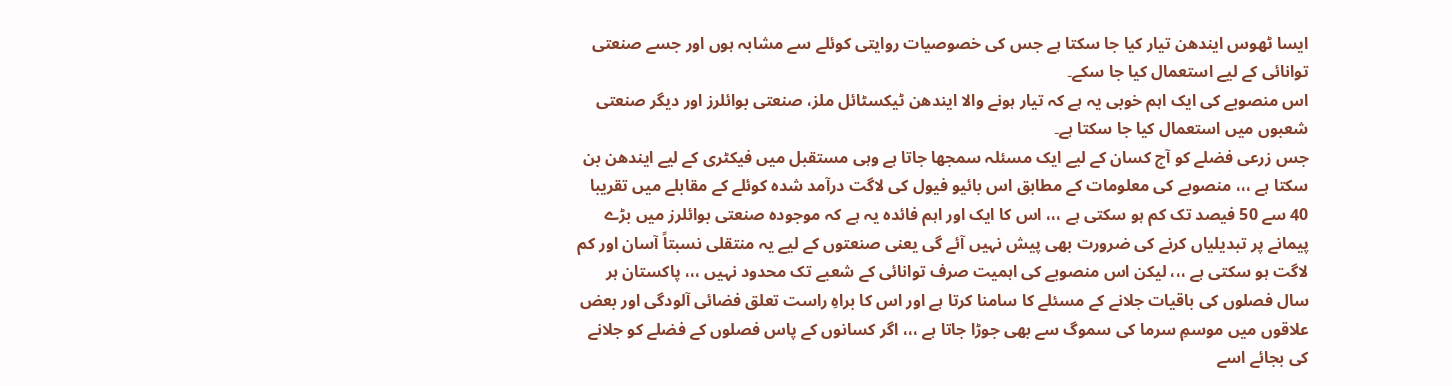ایسا ٹھوس ایندھن تیار کیا جا سکتا ہے جس کی خصوصیات روایتی کوئلے سے مشابہ ہوں اور جسے صنعتی توانائی کے لیے استعمال کیا جا سکے۔
اس منصوبے کی ایک اہم خوبی یہ ہے کہ تیار ہونے والا ایندھن ٹیکسٹائل ملز، صنعتی بوائلرز اور دیگر صنعتی شعبوں میں استعمال کیا جا سکتا ہے۔
جس زرعی فضلے کو آج کسان کے لیے ایک مسئلہ سمجھا جاتا ہے وہی مستقبل میں فیکٹری کے لیے ایندھن بن سکتا ہے ،،، منصوبے کی معلومات کے مطابق اس بائیو فیول کی لاگت درآمد شدہ کوئلے کے مقابلے میں تقریبا 40 سے 50 فیصد تک کم ہو سکتی ہے ،،، اس کا ایک اور اہم فائدہ یہ ہے کہ موجودہ صنعتی بوائلرز میں بڑے پیمانے پر تبدیلیاں کرنے کی ضرورت بھی پیش نہیں آئے گی یعنی صنعتوں کے لیے یہ منتقلی نسبتاً آسان اور کم لاگت ہو سکتی ہے ،،، لیکن اس منصوبے کی اہمیت صرف توانائی کے شعبے تک محدود نہیں ،،، پاکستان ہر سال فصلوں کی باقیات جلانے کے مسئلے کا سامنا کرتا ہے اور اس کا براہِ راست تعلق فضائی آلودگی اور بعض علاقوں میں موسمِ سرما کی سموگ سے بھی جوڑا جاتا ہے ،،، اگر کسانوں کے پاس فصلوں کے فضلے کو جلانے کی بجائے اسے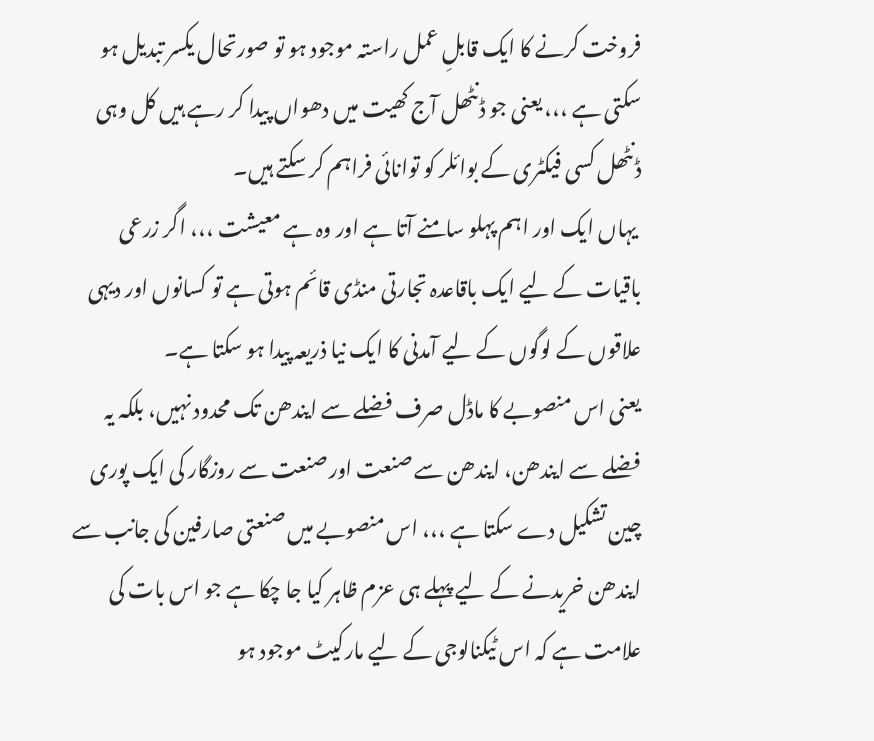فروخت کرنے کا ایک قابلِ عمل راستہ موجود ہو تو صورتحال یکسر تبدیل ہو سکتی ہے ،،، یعنی جو ڈنٹھل آج کھیت میں دھواں پیدا کر رہے ہیں کل وہی ڈنٹھل کسی فیکٹری کے بوائلر کو توانائی فراہم کر سکتے ہیں۔
 یہاں ایک اور اہم پہلو سامنے آتا ہے اور وہ ہے معیشت ،،، اگر زرعی باقیات کے لیے ایک باقاعدہ تجارتی منڈی قائم ہوتی ہے تو کسانوں اور دیہی علاقوں کے لوگوں کے لیے آمدنی کا ایک نیا ذریعہ پیدا ہو سکتا ہے۔
یعنی اس منصوبے کا ماڈل صرف فضلے سے ایندھن تک محدود نہیں، بلکہ یہ فضلے سے ایندھن، ایندھن سے صنعت اور صنعت سے روزگار کی ایک پوری چین تشکیل دے سکتا ہے ،،، اس منصوبے میں صنعتی صارفین کی جانب سے ایندھن خریدنے کے لیے پہلے ہی عزم ظاہر کیا جا چکا ہے جو اس بات کی علامت ہے کہ اس ٹیکنالوجی کے لیے مارکیٹ موجود ہو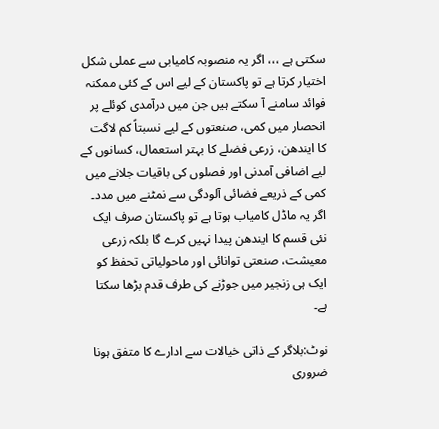سکتی ہے ،،، اگر یہ منصوبہ کامیابی سے عملی شکل اختیار کرتا ہے تو پاکستان کے لیے اس کے کئی ممکنہ فوائد سامنے آ سکتے ہیں جن میں درآمدی کوئلے پر انحصار میں کمی، صنعتوں کے لیے نسبتاً کم لاگت کا ایندھن، زرعی فضلے کا بہتر استعمال، کسانوں کے لیے اضافی آمدنی اور فصلوں کی باقیات جلانے میں کمی کے ذریعے فضائی آلودگی سے نمٹنے میں مدد۔
اگر یہ ماڈل کامیاب ہوتا ہے تو پاکستان صرف ایک نئی قسم کا ایندھن پیدا نہیں کرے گا بلکہ زرعی معیشت، صنعتی توانائی اور ماحولیاتی تحفظ کو ایک ہی زنجیر میں جوڑنے کی طرف قدم بڑھا سکتا ہے۔

نوٹ:بلاگر کے ذاتی خیالات سے ادارے کا متفق ہونا ضروری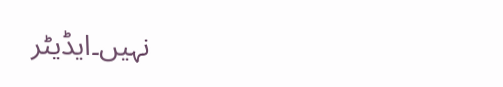نہیں۔ایڈیٹر